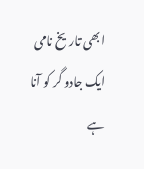ابھی تاریخ نامی ایک جادو گر کو آنا ہے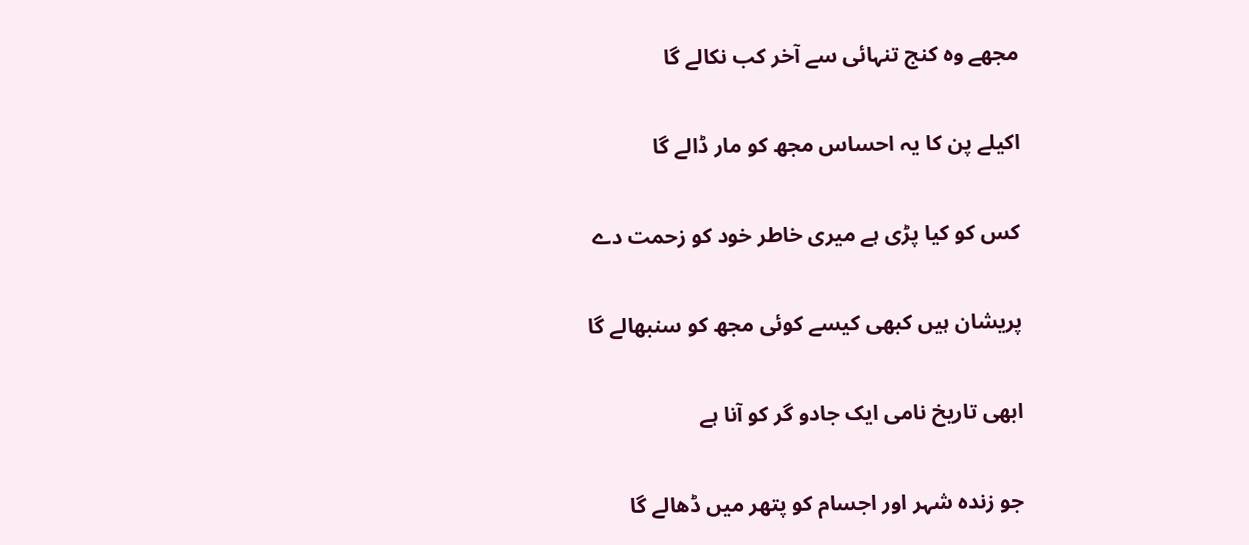مجھے وہ کنج تنہائی سے آخر کب نکالے گا

اکیلے پن کا یہ احساس مجھ کو مار ڈالے گا

کس کو کیا پڑی ہے میری خاطر خود کو زحمت دے

پریشان ہیں کبھی کیسے کوئی مجھ کو سنبھالے گا

ابھی تاریخ نامی ایک جادو گر کو آنا ہے

جو زندہ شہر اور اجسام کو پتھر میں ڈھالے گا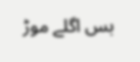بس اگلے موڑ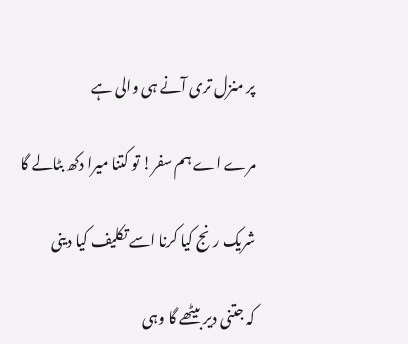پر منزل تری آنے ہی والی ہے

مرے اے ہم سفر! تو کتنا میرا دکھ بٹالے گا

شریک رنج کیا کرنا اسے تکلیف کیا دینی

کہ جتنی دیر بیٹھے گا وہی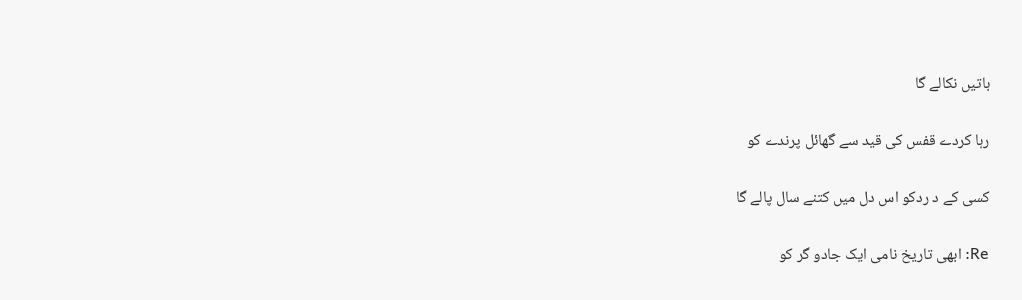باتیں نکالے گا

رہا کردے قفس کی قید سے گھائل پرندے کو

کسی کے د ردکو اس دل میں کتنے سال پالے گا

Re: ابھی تاریخ نامی ایک جادو گر کو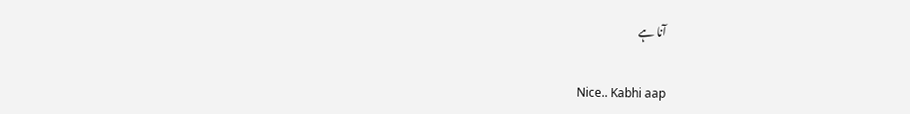آنا ہے

Nice.. Kabhi aap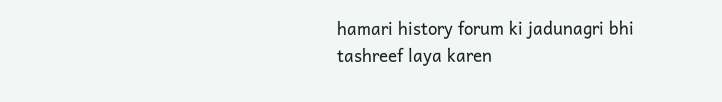hamari history forum ki jadunagri bhi tashreef laya karen